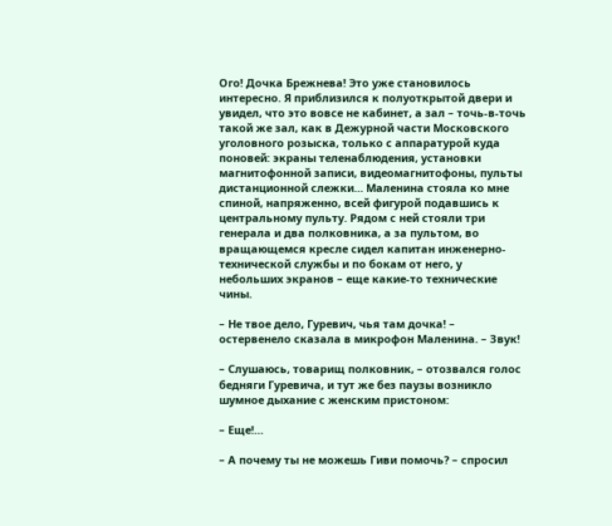Ого! Дочка Брежнева! Это уже становилось интересно. Я приблизился к полуоткрытой двери и увидел, что это вовсе не кабинет, а зал – точь-в-точь такой же зал, как в Дежурной части Московского уголовного розыска, только с аппаратурой куда поновей: экраны теленаблюдения, установки магнитофонной записи, видеомагнитофоны, пульты дистанционной слежки… Маленина стояла ко мне спиной, напряженно, всей фигурой подавшись к центральному пульту. Рядом с ней стояли три генерала и два полковника, а за пультом, во вращающемся кресле сидел капитан инженерно-технической службы и по бокам от него, у небольших экранов – еще какие-то технические чины.

– Не твое дело, Гуревич, чья там дочка! – остервенело сказала в микрофон Маленина. – Звук!

– Слушаюсь, товарищ полковник, – отозвался голос бедняги Гуревича, и тут же без паузы возникло шумное дыхание с женским пристоном:

– Еще!…

– А почему ты не можешь Гиви помочь? – спросил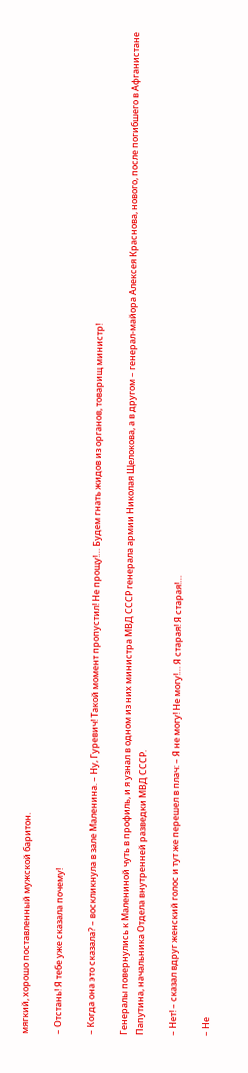мягкий, хорошо поставленный мужской баритон.

– Отстань! Я тебе уже сказала почему!

– Когда она это сказала? – воскликнула в зале Маленина. – Ну, Гуревич! Такой момент пропустил! Не прощу!… Будем гнать жидов из органов, товарищ министр!

Генералы повернулись к Малениной чуть в профиль, и я узнал в одном из них министра МВД СССР генерала армии Николая Щелокова, а в другом – генерал-майора Алексея Краснова, нового, после погибшего в Афганистане Папутина, начальника Отдела внутренней разведки МВД СССР.

– Нет! – сказал вдруг женский голос и тут же перешел в плач: – Я не могу! Не могу!… Я старая! Я старая!…

– Не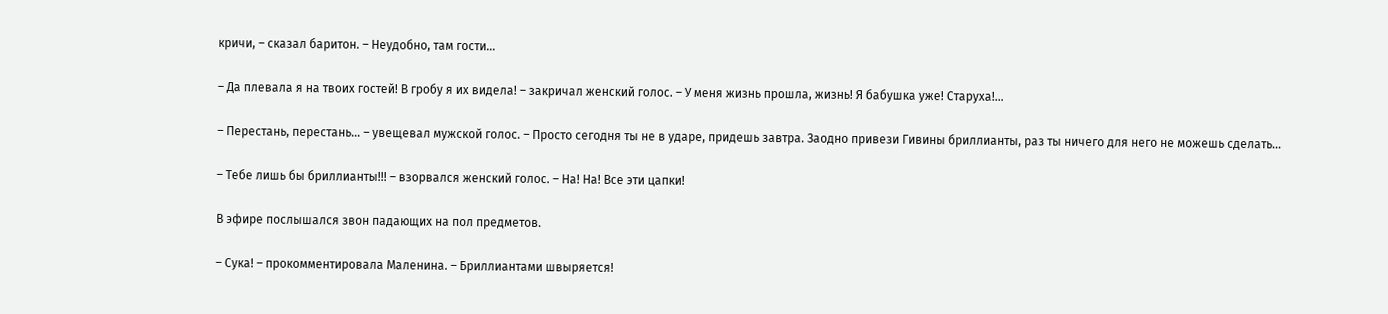кричи, – сказал баритон. – Неудобно, там гости…

– Да плевала я на твоих гостей! В гробу я их видела! – закричал женский голос. – У меня жизнь прошла, жизнь! Я бабушка уже! Старуха!…

– Перестань, перестань… – увещевал мужской голос. – Просто сегодня ты не в ударе, придешь завтра. Заодно привези Гивины бриллианты, раз ты ничего для него не можешь сделать…

– Тебе лишь бы бриллианты!!! – взорвался женский голос. – На! На! Все эти цапки!

В эфире послышался звон падающих на пол предметов.

– Сука! – прокомментировала Маленина. – Бриллиантами швыряется!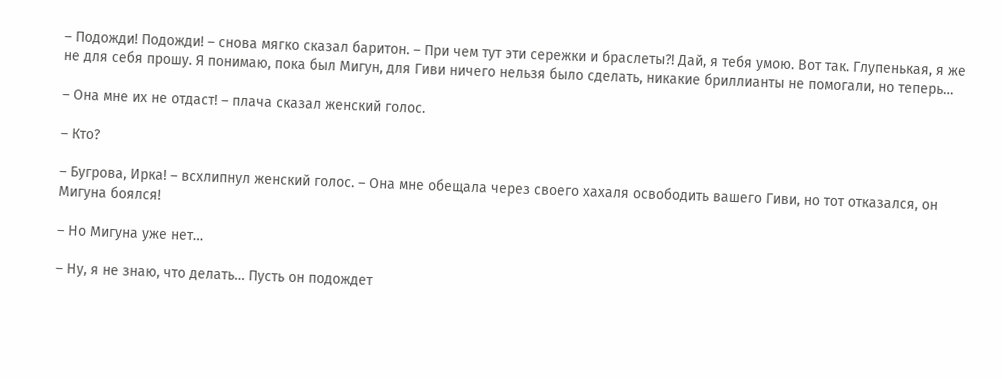– Подожди! Подожди! – снова мягко сказал баритон. – При чем тут эти сережки и браслеты?! Дай, я тебя умою. Вот так. Глупенькая, я же не для себя прошу. Я понимаю, пока был Мигун, для Гиви ничего нельзя было сделать, никакие бриллианты не помогали, но теперь…

– Она мне их не отдаст! – плача сказал женский голос.

– Кто?

– Бугрова, Ирка! – всхлипнул женский голос. – Она мне обещала через своего хахаля освободить вашего Гиви, но тот отказался, он Мигуна боялся!

– Но Мигуна уже нет…

– Ну, я не знаю, что делать… Пусть он подождет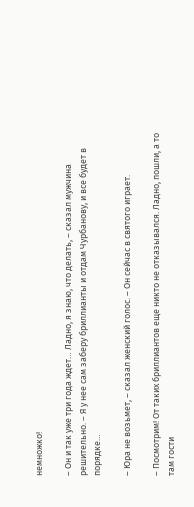немножко!

– Он и так уже три года ждет… Ладно, я знаю, что делать, – сказал мужчина решительно. – Я у нее сам заберу бриллианты и отдам Чурбанову, и все будет в порядке…

– Юра не возьмет, – сказал женский голос. – Он сейчас в святого играет.

– Посмотрим! От таких бриллиантов еще никто не отказывался. Ладно, пошли, а то там гости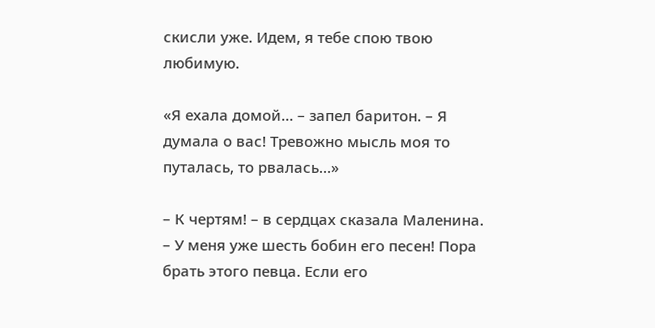скисли уже. Идем, я тебе спою твою любимую.

«Я ехала домой… – запел баритон. – Я думала о вас! Тревожно мысль моя то путалась, то рвалась…»

– К чертям! – в сердцах сказала Маленина. – У меня уже шесть бобин его песен! Пора брать этого певца. Если его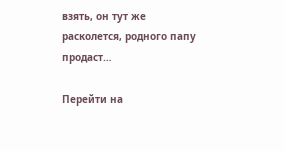взять, он тут же расколется, родного папу продаст…

Перейти на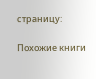страницу:

Похожие книги